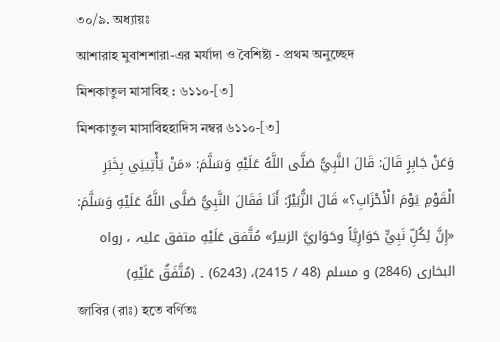৩০/৯. অধ্যায়ঃ
আশারাহ মুবাশশারা-এর মর্যাদা ও বৈশিষ্ট্য - প্রথম অনুচ্ছেদ
মিশকাতুল মাসাবিহ : ৬১১০-[৩]
মিশকাতুল মাসাবিহহাদিস নম্বর ৬১১০-[৩]
وَعَنْ جَابِرٍ قَالَ: قَالَ النَّبِيُّ صَلَّى اللَّهُ عَلَيْهِ وَسَلَّمَ: «مَنْ يَأْتِينِي بِخَبَرِ الْقَوْمِ يَوْمَ الْأَحْزَابِ؟» قَالَ الزُّبَيْرُ: أَنَا فَقَالَ النَّبِيُّ صَلَّى اللَّهُ عَلَيْهِ وَسَلَّمَ: «إِنَّ لِكُلِّ نَبِيٍّ حَوَارِيَّاً وحَوَاريَّ الزبيرُ» مُتَّفق عَلَيْهِ متفق علیہ ، رواہ البخاری (2846) و مسلم (48 / 2415)، (6243) ۔ (مُتَّفَقٌ عَلَيْهِ)
জাবির (রাঃ) হতে বর্ণিতঃ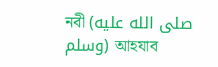নবী (صلى الله عليه وسلم) আহযাব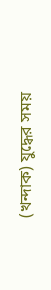(খন্দাক) যুদ্ধের সময়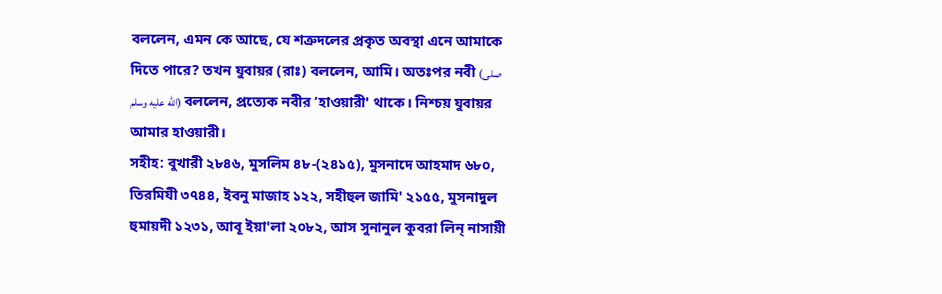বললেন, এমন কে আছে, যে শত্রুদলের প্রকৃত অবস্থা এনে আমাকে দিতে পারে? তখন যুবায়র (রাঃ) বললেন, আমি। অতঃপর নবী (صلى الله عليه وسلم) বললেন, প্রত্যেক নবীর ‘হাওয়ারী' থাকে। নিশ্চয় যুবায়র আমার হাওয়ারী।
সহীহ: বুখারী ২৮৪৬, মুসলিম ৪৮-(২৪১৫), মুসনাদে আহমাদ ৬৮০, তিরমিযী ৩৭৪৪, ইবনু মাজাহ ১২২, সহীহুল জামি' ২১৫৫, মুসনাদুল হুমায়দী ১২৩১, আবূ ইয়া'লা ২০৮২, আস সুনানুল কুবরা লিন্ নাসায়ী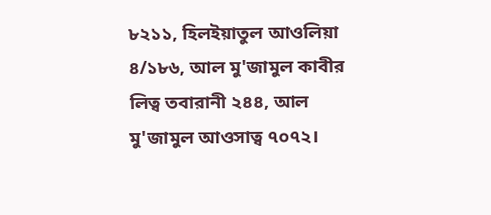৮২১১, হিলইয়াতুল আওলিয়া ৪/১৮৬, আল মু'জামুল কাবীর লিত্ব তবারানী ২৪৪, আল মু'জামুল আওসাত্ব ৭০৭২।